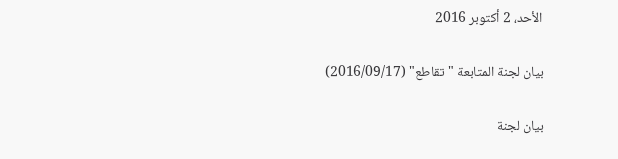الأحد، 2 أكتوبر 2016

بيان لجنة المتابعة "تقاطع" (2016/09/17)

بيان لجنة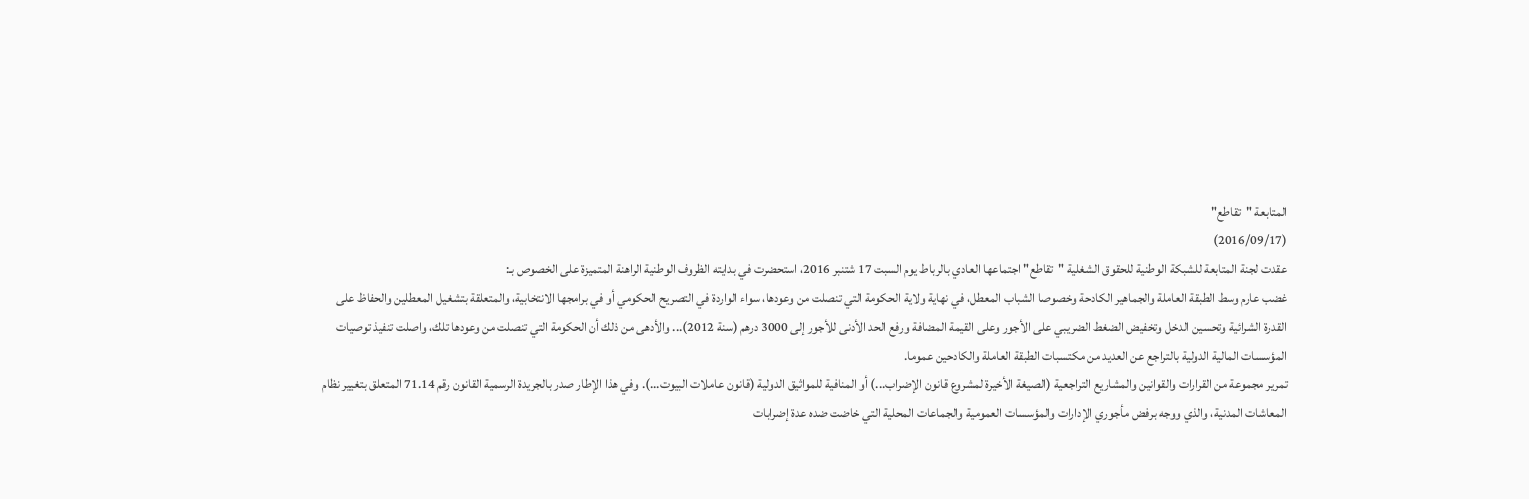المتابعة "تقاطع"
(2016/09/17)
عقدت لجنة المتابعة للشبكة الوطنية للحقوق الشغلية "تقاطع" اجتماعها العادي بالرباط يوم السبت 17 شتنبر 2016، استحضرت في بدايته الظروف الوطنية الراهنة المتميزة على الخصوص بـ:
غضب عارم وسط الطبقة العاملة والجماهير الكادحة وخصوصا الشباب المعطل، في نهاية ولاية الحكومة التي تنصلت من وعودها، سواء الواردة في التصريح الحكومي أو في برامجها الانتخابية، والمتعلقة بتشغيل المعطلين والحفاظ على القدرة الشرائية وتحسين الدخل وتخفيض الضغط الضريبي على الأجور وعلى القيمة المضافة ورفع الحد الأدنى للأجور إلى 3000 درهم (سنة 2012)... والأدهى من ذلك أن الحكومة التي تنصلت من وعودها تلك، واصلت تنفيذ توصيات المؤسسات المالية الدولية بالتراجع عن العديد من مكتسبات الطبقة العاملة والكادحين عموما.
تمرير مجموعة من القرارات والقوانين والمشاريع التراجعية (الصيغة الأخيرة لمشروع قانون الإضراب...) أو المنافية للمواثيق الدولية (قانون عاملات البيوت...). وفي هذا الإطار صدر بالجريدة الرسمية القانون رقم 71.14 المتعلق بتغيير نظام المعاشات المدنية، والذي ووجه برفض مأجوري الإدارات والمؤسسات العمومية والجماعات المحلية التي خاضت ضده عدة إضرابات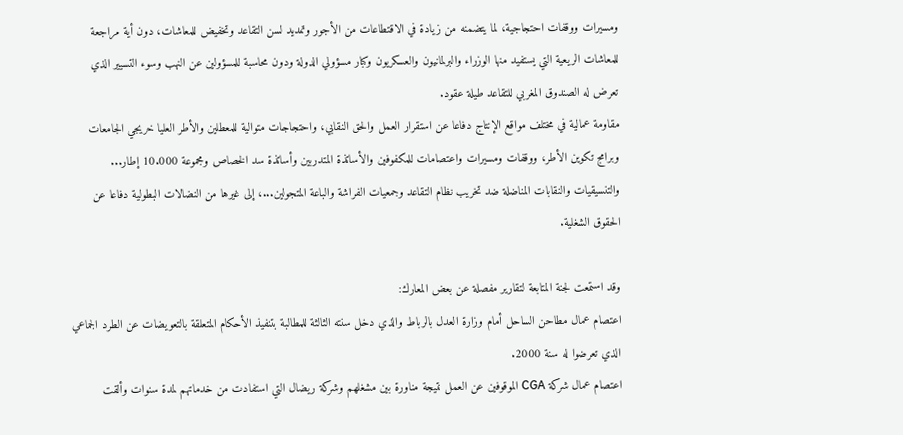ومسيرات ووقفات احتجاجية، لما يتضمنه من زيادة في الاقتطاعات من الأجور وتمديد لسن التقاعد وتخفيض للمعاشات، دون أية مراجعة للمعاشات الريعية التي يستفيد منها الوزراء والبرلمانيون والعسكريون وكبار مسؤولي الدولة ودون محاسبة للمسؤولين عن النهب وسوء التسيير الذي تعرض له الصندوق المغربي للتقاعد طيلة عقود.
مقاومة عمالية في مختلف مواقع الإنتاج دفاعا عن استقرار العمل والحق النقابي، واحتجاجات متوالية للمعطلين والأطر العليا خريجي الجامعات وبرامج تكوين الأطر، ووقفات ومسيرات واعتصامات للمكفوفين والأساتذة المتدربين وأساتذة سد الخصاص ومجموعة 10.000 إطار... والتنسيقيات والنقابات المناضلة ضد تخريب نظام التقاعد وجمعيات الفراشة والباعة المتجولين...، إلى غيرها من النضالات البطولية دفاعا عن الحقوق الشغلية.

وقد استمعت لجنة المتابعة لتقارير مفصلة عن بعض المعارك:
اعتصام عمال مطاحن الساحل أمام وزارة العدل بالرباط والذي دخل سنته الثالثة للمطالبة بتنفيذ الأحكام المتعلقة بالتعويضات عن الطرد الجماعي الذي تعرضوا له سنة 2000.
اعتصام عمال شركة CGA الموقوفين عن العمل نتيجة مناورة بين مشغلهم وشركة ريضال التي استفادت من خدماتهم لمدة سنوات وألقت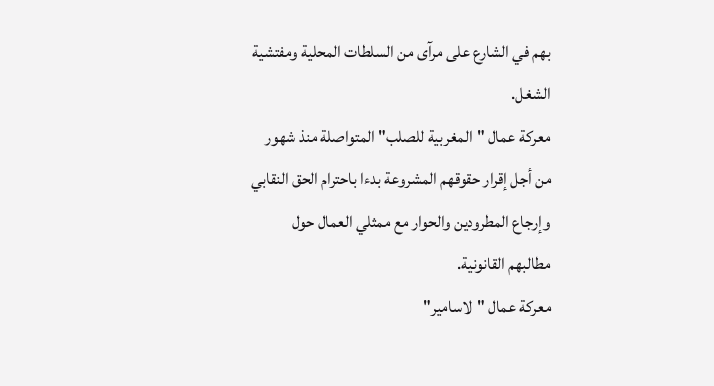بهم في الشارع على مرآى من السلطات المحلية ومفتشية الشغل.
معركة عمال "المغربية للصلب" المتواصلة منذ شهور من أجل إقرار حقوقهم المشروعة بدءا باحترام الحق النقابي وإرجاع المطرودين والحوار مع ممثلي العمال حول مطالبهم القانونية.
معركة عمال "لاسامير"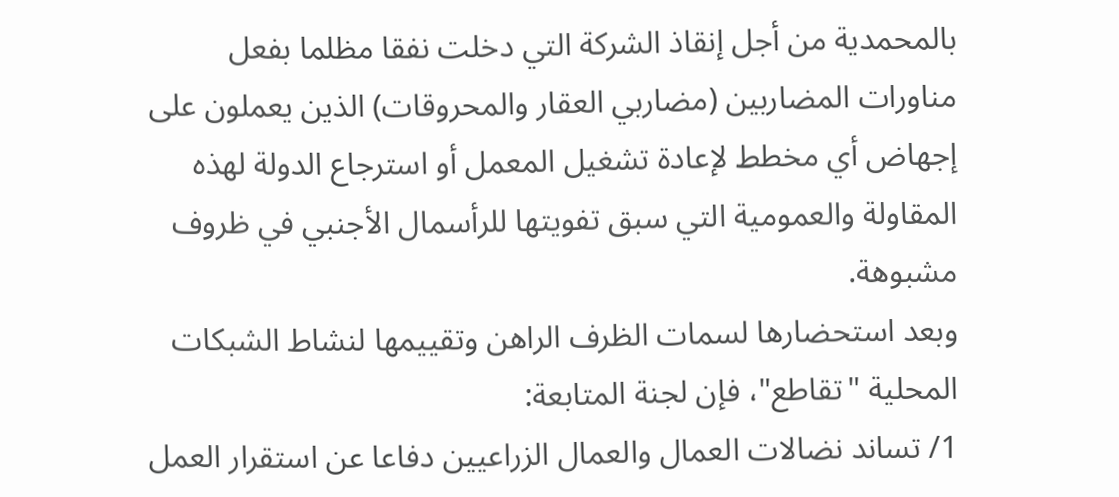بالمحمدية من أجل إنقاذ الشركة التي دخلت نفقا مظلما بفعل مناورات المضاربين (مضاربي العقار والمحروقات) الذين يعملون على إجهاض أي مخطط لإعادة تشغيل المعمل أو استرجاع الدولة لهذه المقاولة والعمومية التي سبق تفويتها للرأسمال الأجنبي في ظروف مشبوهة.
وبعد استحضارها لسمات الظرف الراهن وتقييمها لنشاط الشبكات المحلية "تقاطع"، فإن لجنة المتابعة:
1/ تساند نضالات العمال والعمال الزراعيين دفاعا عن استقرار العمل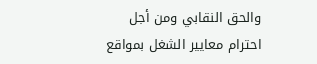والحق النقابي ومن أجل احترام معايير الشغل بمواقع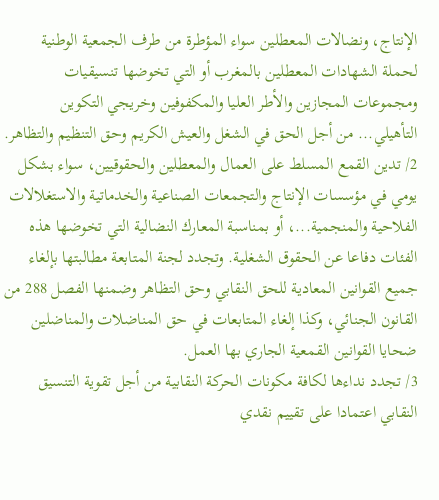الإنتاج، ونضالات المعطلين سواء المؤطرة من طرف الجمعية الوطنية لحملة الشهادات المعطلين بالمغرب أو التي تخوضها تنسيقيات ومجموعات المجازين والأطر العليا والمكفوفين وخريجي التكوين التأهيلي... من أجل الحق في الشغل والعيش الكريم وحق التنظيم والتظاهر.
2/ تدين القمع المسلط على العمال والمعطلين والحقوقيين، سواء بشكل يومي في مؤسسات الإنتاج والتجمعات الصناعية والخدماتية والاستغلالات الفلاحية والمنجمية...، أو بمناسبة المعارك النضالية التي تخوضها هذه الفئات دفاعا عن الحقوق الشغلية. وتجدد لجنة المتابعة مطالبتها بإلغاء جميع القوانين المعادية للحق النقابي وحق التظاهر وضمنها الفصل 288 من القانون الجنائي، وكذا إلغاء المتابعات في حق المناضلات والمناضلين ضحايا القوانين القمعية الجاري بها العمل.
3/ تجدد نداءها لكافة مكونات الحركة النقابية من أجل تقوية التنسيق النقابي اعتمادا على تقييم نقدي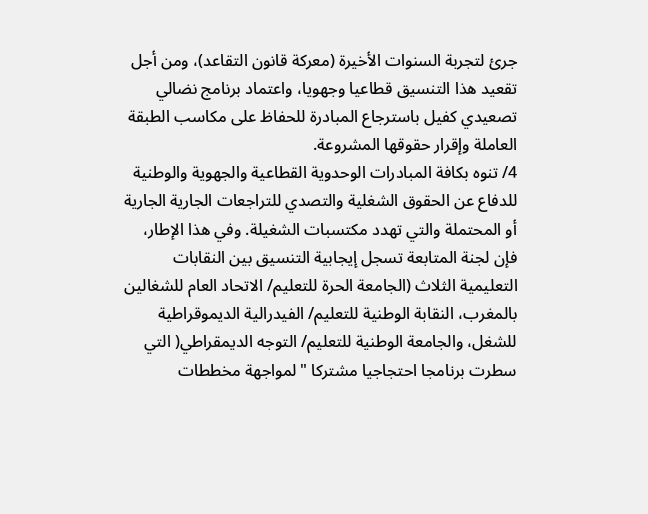جرئ لتجربة السنوات الأخيرة (معركة قانون التقاعد)، ومن أجل تقعيد هذا التنسيق قطاعيا وجهويا، واعتماد برنامج نضالي تصعيدي كفيل باسترجاع المبادرة للحفاظ على مكاسب الطبقة العاملة وإقرار حقوقها المشروعة.
4/ تنوه بكافة المبادرات الوحدوية القطاعية والجهوية والوطنية للدفاع عن الحقوق الشغلية والتصدي للتراجعات الجارية الجارية أو المحتملة والتي تهدد مكتسبات الشغيلة. وفي هذا الإطار، فإن لجنة المتابعة تسجل إيجابية التنسيق بين النقابات التعليمية الثلاث (الجامعة الحرة للتعليم/ الاتحاد العام للشغالين بالمغرب، النقابة الوطنية للتعليم/ الفيدرالية الديموقراطية للشغل، والجامعة الوطنية للتعليم/ التوجه الديمقراطي( التي سطرت برنامجا احتجاجيا مشتركا "لمواجهة مخططات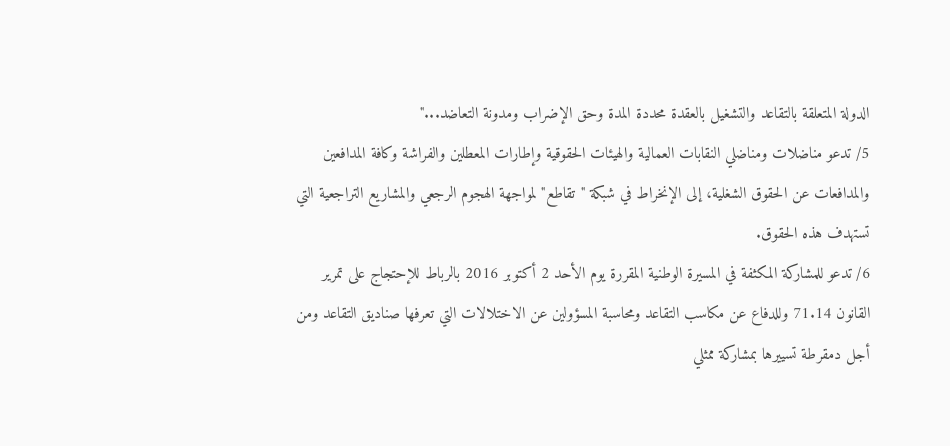الدولة المتعلقة بالتقاعد والتشغيل بالعقدة محددة المدة وحق الإضراب ومدونة التعاضد..."
5/ تدعو مناضلات ومناضلي النقابات العمالية والهيئات الحقوقية وإطارات المعطلين والفراشة وكافة المدافعين والمدافعات عن الحقوق الشغلية، إلى الإنخراط في شبكة "تقاطع" لمواجهة الهجوم الرجعي والمشاريع التراجعية التي تستهدف هذه الحقوق.
6/ تدعو للمشاركة المكثفة في المسيرة الوطنية المقررة يوم الأحد 2 أكتوبر 2016 بالرباط للإحتجاج على تمرير القانون 71.14 وللدفاع عن مكاسب التقاعد ومحاسبة المسؤولين عن الاختلالات التي تعرفها صناديق التقاعد ومن أجل دمقرطة تسييرها بمشاركة ممثلي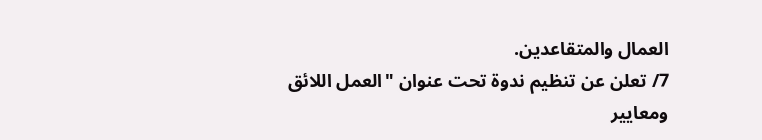العمال والمتقاعدين.
7/ تعلن عن تنظيم ندوة تحت عنوان "العمل اللائق ومعايير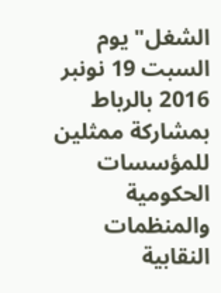الشغل" يوم السبت 19 نونبر 2016 بالرباط بمشاركة ممثلين للمؤسسات الحكومية والمنظمات النقابية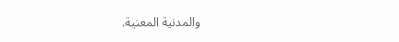والمدنية المعنية.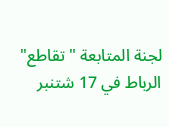لجنة المتابعة "تقاطع"
الرباط في 17 شتنبر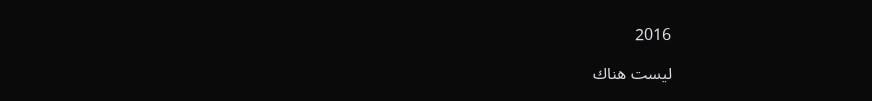2016

ليست هناك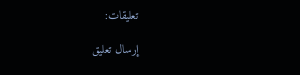تعليقات:

إرسال تعليق